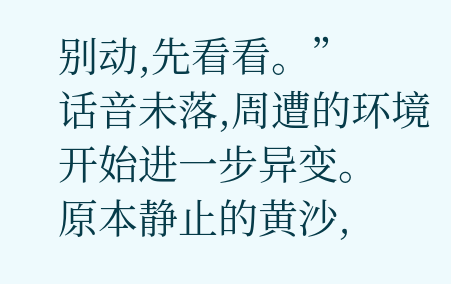别动,先看看。”
话音未落,周遭的环境开始进一步异变。
原本静止的黄沙,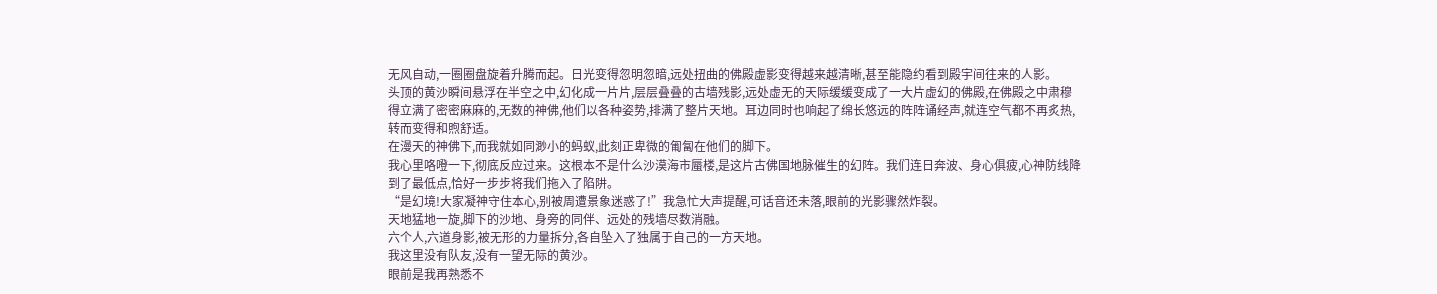无风自动,一圈圈盘旋着升腾而起。日光变得忽明忽暗,远处扭曲的佛殿虚影变得越来越清晰,甚至能隐约看到殿宇间往来的人影。
头顶的黄沙瞬间悬浮在半空之中,幻化成一片片,层层叠叠的古墙残影,远处虚无的天际缓缓变成了一大片虚幻的佛殿,在佛殿之中肃穆得立满了密密麻麻的,无数的神佛,他们以各种姿势,排满了整片天地。耳边同时也响起了绵长悠远的阵阵诵经声,就连空气都不再炙热,转而变得和煦舒适。
在漫天的神佛下,而我就如同渺小的蚂蚁,此刻正卑微的匍匐在他们的脚下。
我心里咯噔一下,彻底反应过来。这根本不是什么沙漠海市蜃楼,是这片古佛国地脉催生的幻阵。我们连日奔波、身心俱疲,心神防线降到了最低点,恰好一步步将我们拖入了陷阱。
“是幻境!大家凝神守住本心,别被周遭景象迷惑了!”我急忙大声提醒,可话音还未落,眼前的光影骤然炸裂。
天地猛地一旋,脚下的沙地、身旁的同伴、远处的残墙尽数消融。
六个人,六道身影,被无形的力量拆分,各自坠入了独属于自己的一方天地。
我这里没有队友,没有一望无际的黄沙。
眼前是我再熟悉不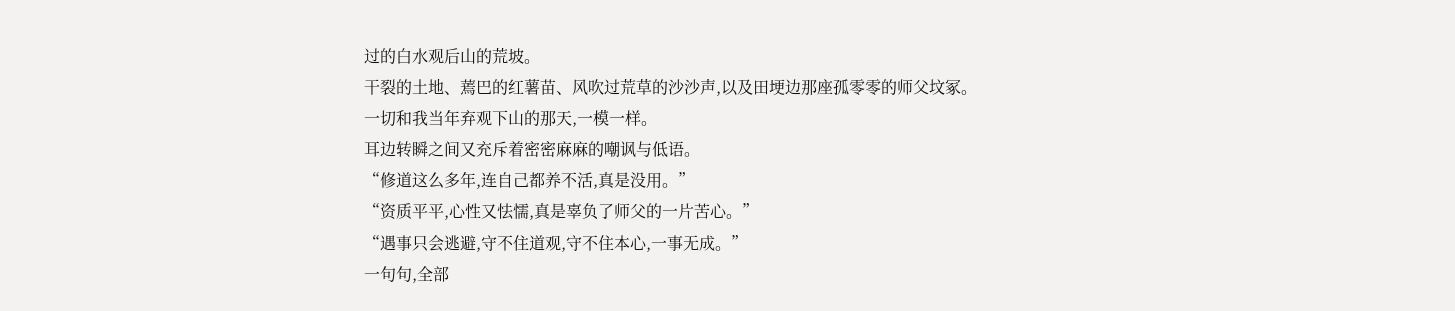过的白水观后山的荒坡。
干裂的土地、蔫巴的红薯苗、风吹过荒草的沙沙声,以及田埂边那座孤零零的师父坟冢。
一切和我当年弃观下山的那天,一模一样。
耳边转瞬之间又充斥着密密麻麻的嘲讽与低语。
“修道这么多年,连自己都养不活,真是没用。”
“资质平平,心性又怯懦,真是辜负了师父的一片苦心。”
“遇事只会逃避,守不住道观,守不住本心,一事无成。”
一句句,全部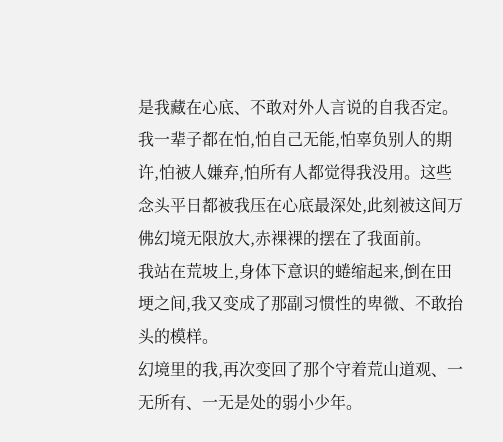是我藏在心底、不敢对外人言说的自我否定。
我一辈子都在怕,怕自己无能,怕辜负别人的期许,怕被人嫌弃,怕所有人都觉得我没用。这些念头平日都被我压在心底最深处,此刻被这间万佛幻境无限放大,赤裸裸的摆在了我面前。
我站在荒坡上,身体下意识的蜷缩起来,倒在田埂之间,我又变成了那副习惯性的卑微、不敢抬头的模样。
幻境里的我,再次变回了那个守着荒山道观、一无所有、一无是处的弱小少年。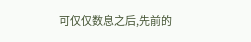可仅仅数息之后,先前的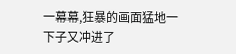一幕幕,狂暴的画面猛地一下子又冲进了